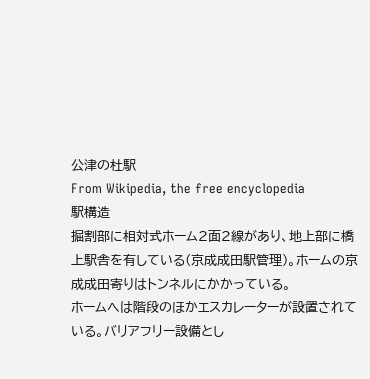公津の杜駅
From Wikipedia, the free encyclopedia
駅構造
掘割部に相対式ホーム2面2線があり、地上部に橋上駅舎を有している(京成成田駅管理)。ホームの京成成田寄りはトンネルにかかっている。
ホームへは階段のほかエスカレーターが設置されている。バリアフリー設備とし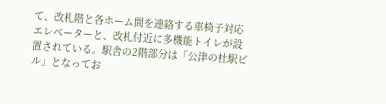て、改札階と各ホーム間を連絡する車椅子対応エレベーターと、改札付近に多機能トイレが設置されている。駅舎の2階部分は「公津の杜駅ビル」となってお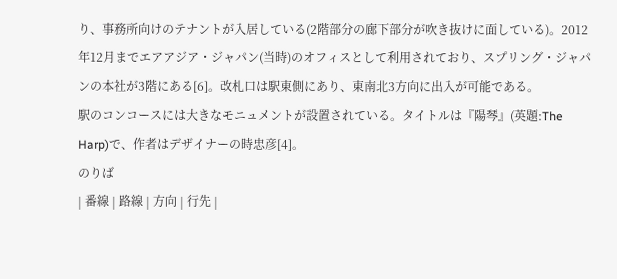り、事務所向けのテナントが入居している(2階部分の廊下部分が吹き抜けに面している)。2012年12月までエアアジア・ジャパン(当時)のオフィスとして利用されており、スプリング・ジャパンの本社が3階にある[6]。改札口は駅東側にあり、東南北3方向に出入が可能である。
駅のコンコースには大きなモニュメントが設置されている。タイトルは『陽琴』(英題:The Harp)で、作者はデザイナーの時忠彦[4]。
のりば
| 番線 | 路線 | 方向 | 行先 |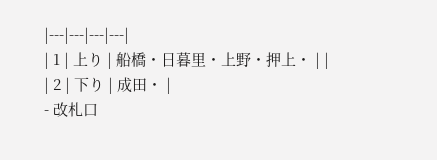|---|---|---|---|
| 1 | 上り | 船橋・日暮里・上野・押上・ | |
| 2 | 下り | 成田・ |
- 改札口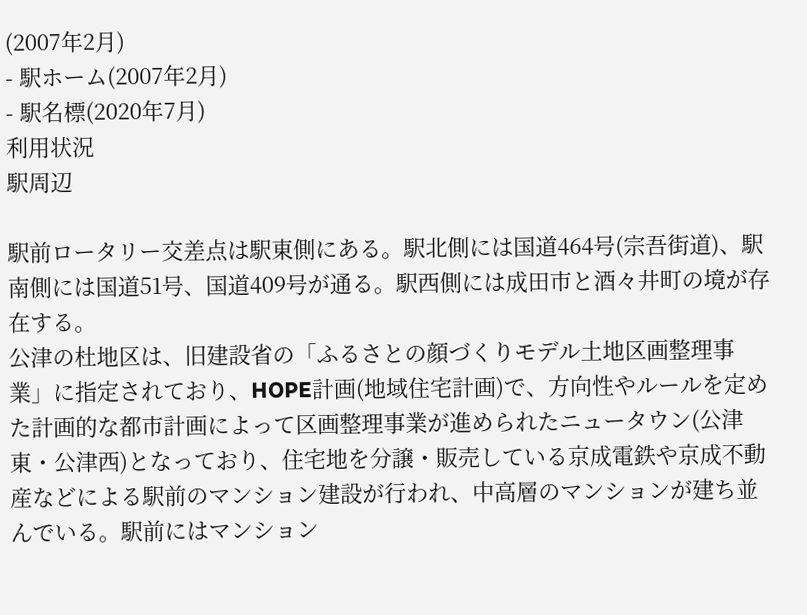(2007年2月)
- 駅ホーム(2007年2月)
- 駅名標(2020年7月)
利用状況
駅周辺

駅前ロータリー交差点は駅東側にある。駅北側には国道464号(宗吾街道)、駅南側には国道51号、国道409号が通る。駅西側には成田市と酒々井町の境が存在する。
公津の杜地区は、旧建設省の「ふるさとの顔づくりモデル土地区画整理事業」に指定されており、HOPE計画(地域住宅計画)で、方向性やルールを定めた計画的な都市計画によって区画整理事業が進められたニュータウン(公津東・公津西)となっており、住宅地を分譲・販売している京成電鉄や京成不動産などによる駅前のマンション建設が行われ、中高層のマンションが建ち並んでいる。駅前にはマンション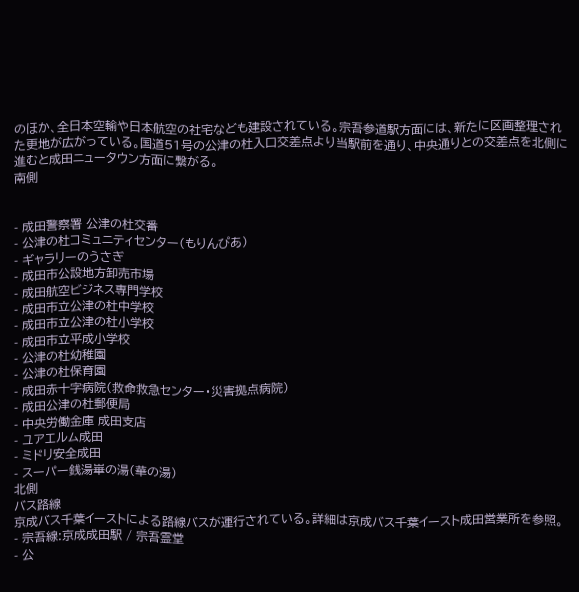のほか、全日本空輸や日本航空の社宅なども建設されている。宗吾参道駅方面には、新たに区画整理された更地が広がっている。国道51号の公津の杜入口交差点より当駅前を通り、中央通りとの交差点を北側に進むと成田ニュータウン方面に繋がる。
南側


- 成田警察署 公津の杜交番
- 公津の杜コミュニティセンター(もりんぴあ)
- ギャラリーのうさぎ
- 成田市公設地方卸売市場
- 成田航空ビジネス専門学校
- 成田市立公津の杜中学校
- 成田市立公津の杜小学校
- 成田市立平成小学校
- 公津の杜幼稚園
- 公津の杜保育園
- 成田赤十字病院(救命救急センター・災害拠点病院)
- 成田公津の杜郵便局
- 中央労働金庫 成田支店
- ユアエルム成田
- ミドリ安全成田
- スーパー銭湯崋の湯(華の湯)
北側
バス路線
京成バス千葉イーストによる路線バスが運行されている。詳細は京成バス千葉イースト成田営業所を参照。
- 宗吾線:京成成田駅 / 宗吾霊堂
- 公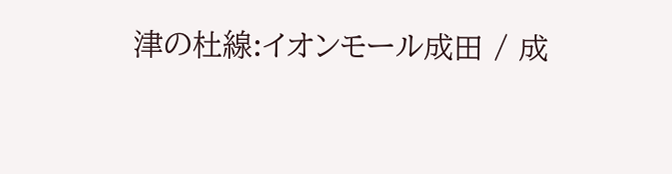津の杜線:イオンモール成田 / 成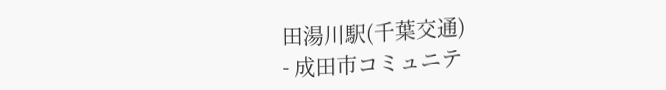田湯川駅(千葉交通)
- 成田市コミュニテ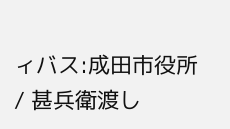ィバス:成田市役所 / 甚兵衛渡し